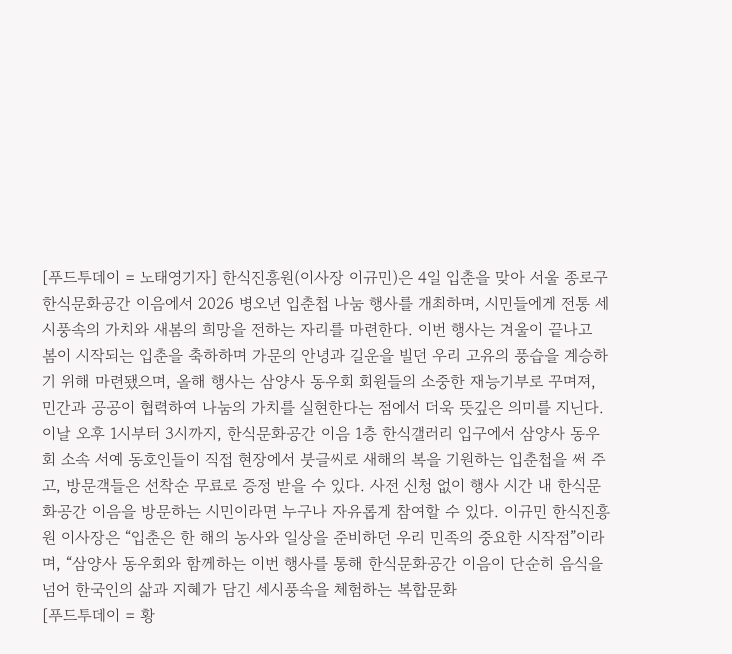[푸드투데이 = 노태영기자] 한식진흥원(이사장 이규민)은 4일 입춘을 맞아 서울 종로구 한식문화공간 이음에서 2026 병오년 입춘첩 나눔 행사를 개최하며, 시민들에게 전통 세시풍속의 가치와 새봄의 희망을 전하는 자리를 마련한다. 이번 행사는 겨울이 끝나고 봄이 시작되는 입춘을 축하하며 가문의 안녕과 길운을 빌던 우리 고유의 풍습을 계승하기 위해 마련됐으며, 올해 행사는 삼양사 동우회 회원들의 소중한 재능기부로 꾸며져, 민간과 공공이 협력하여 나눔의 가치를 실현한다는 점에서 더욱 뜻깊은 의미를 지닌다. 이날 오후 1시부터 3시까지, 한식문화공간 이음 1층 한식갤러리 입구에서 삼양사 동우회 소속 서예 동호인들이 직접 현장에서 붓글씨로 새해의 복을 기원하는 입춘첩을 써 주고, 방문객들은 선착순 무료로 증정 받을 수 있다. 사전 신청 없이 행사 시간 내 한식문화공간 이음을 방문하는 시민이라면 누구나 자유롭게 참여할 수 있다. 이규민 한식진흥원 이사장은 “입춘은 한 해의 농사와 일상을 준비하던 우리 민족의 중요한 시작점”이라며, “삼양사 동우회와 함께하는 이번 행사를 통해 한식문화공간 이음이 단순히 음식을 넘어 한국인의 삶과 지혜가 담긴 세시풍속을 체험하는 복합문화
[푸드투데이 = 황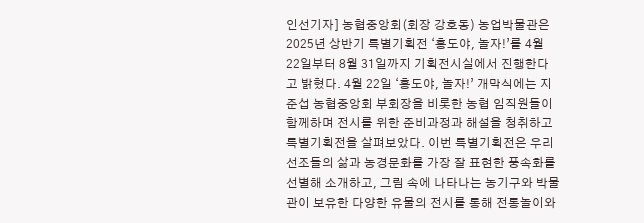인선기자] 농협중앙회(회장 강호동) 농업박물관은 2025년 상반기 특별기획전 ‘홍도야, 놀자!’를 4월 22일부터 8월 31일까지 기획전시실에서 진행한다고 밝혔다. 4월 22일 ‘홍도야, 놀자!’ 개막식에는 지준섭 농협중앙회 부회장을 비롯한 농협 임직원들이 함께하며 전시를 위한 준비과정과 해설을 청취하고 특별기획전을 살펴보았다. 이번 특별기획전은 우리 선조들의 삶과 농경문화를 가장 잘 표현한 풍속화를 선별해 소개하고, 그림 속에 나타나는 농기구와 박물관이 보유한 다양한 유물의 전시를 통해 전통놀이와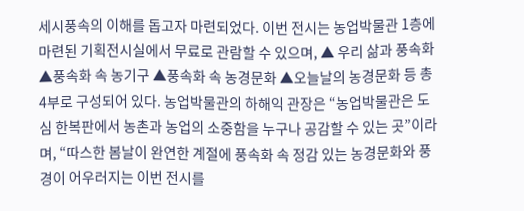세시풍속의 이해를 돕고자 마련되었다. 이번 전시는 농업박물관 1층에 마련된 기획전시실에서 무료로 관람할 수 있으며, ▲ 우리 삶과 풍속화 ▲풍속화 속 농기구 ▲풍속화 속 농경문화 ▲오늘날의 농경문화 등 총 4부로 구성되어 있다. 농업박물관의 하해익 관장은 “농업박물관은 도심 한복판에서 농촌과 농업의 소중함을 누구나 공감할 수 있는 곳”이라며, “따스한 봄날이 완연한 계절에 풍속화 속 정감 있는 농경문화와 풍경이 어우러지는 이번 전시를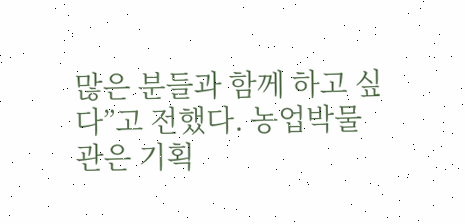많은 분들과 함께 하고 싶다”고 전했다. 농업박물관은 기획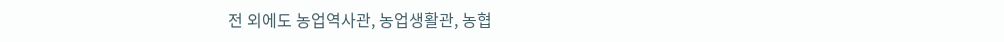전 외에도 농업역사관, 농업생활관, 농협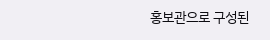홍보관으로 구성된